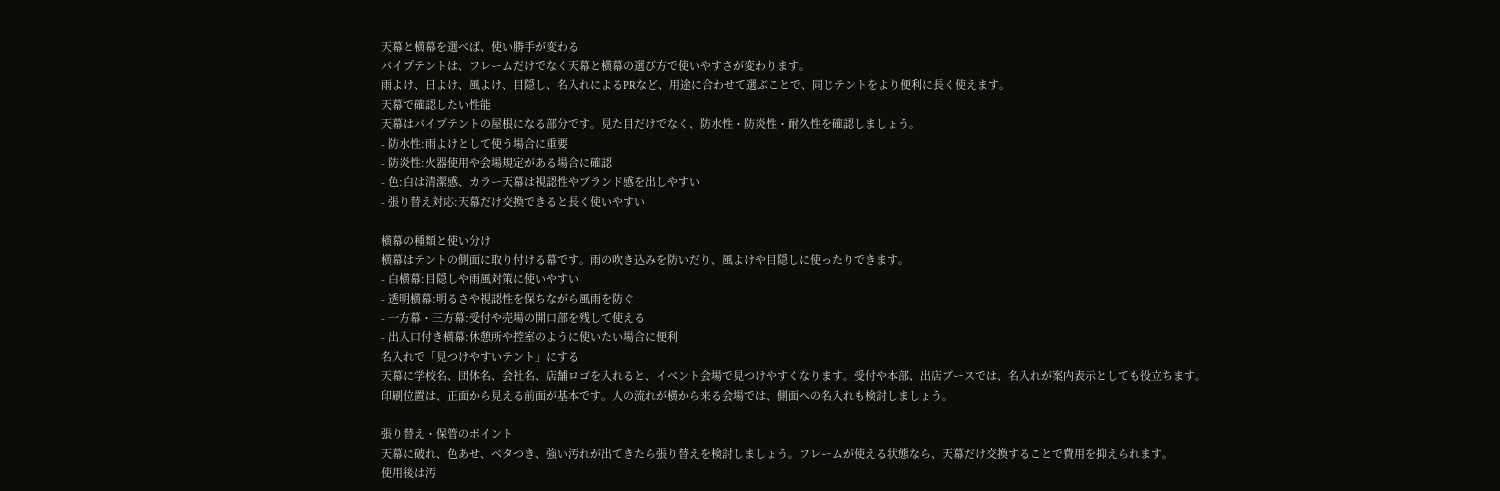天幕と横幕を選べば、使い勝手が変わる
パイプテントは、フレームだけでなく天幕と横幕の選び方で使いやすさが変わります。
雨よけ、日よけ、風よけ、目隠し、名入れによるPRなど、用途に合わせて選ぶことで、同じテントをより便利に長く使えます。
天幕で確認したい性能
天幕はパイプテントの屋根になる部分です。見た目だけでなく、防水性・防炎性・耐久性を確認しましょう。
- 防水性:雨よけとして使う場合に重要
- 防炎性:火器使用や会場規定がある場合に確認
- 色:白は清潔感、カラー天幕は視認性やブランド感を出しやすい
- 張り替え対応:天幕だけ交換できると長く使いやすい

横幕の種類と使い分け
横幕はテントの側面に取り付ける幕です。雨の吹き込みを防いだり、風よけや目隠しに使ったりできます。
- 白横幕:目隠しや雨風対策に使いやすい
- 透明横幕:明るさや視認性を保ちながら風雨を防ぐ
- 一方幕・三方幕:受付や売場の開口部を残して使える
- 出入口付き横幕:休憩所や控室のように使いたい場合に便利
名入れで「見つけやすいテント」にする
天幕に学校名、団体名、会社名、店舗ロゴを入れると、イベント会場で見つけやすくなります。受付や本部、出店ブースでは、名入れが案内表示としても役立ちます。
印刷位置は、正面から見える前面が基本です。人の流れが横から来る会場では、側面への名入れも検討しましょう。

張り替え・保管のポイント
天幕に破れ、色あせ、ベタつき、強い汚れが出てきたら張り替えを検討しましょう。フレームが使える状態なら、天幕だけ交換することで費用を抑えられます。
使用後は汚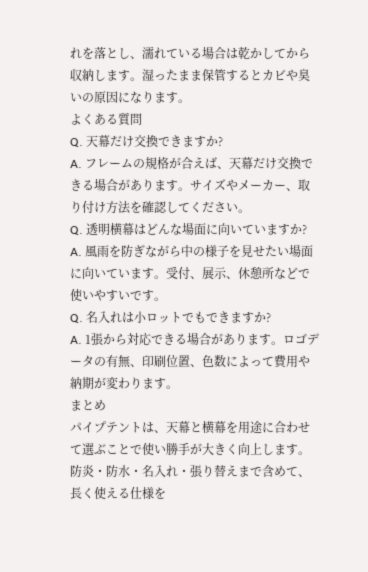れを落とし、濡れている場合は乾かしてから収納します。湿ったまま保管するとカビや臭いの原因になります。
よくある質問
Q. 天幕だけ交換できますか?
A. フレームの規格が合えば、天幕だけ交換できる場合があります。サイズやメーカー、取り付け方法を確認してください。
Q. 透明横幕はどんな場面に向いていますか?
A. 風雨を防ぎながら中の様子を見せたい場面に向いています。受付、展示、休憩所などで使いやすいです。
Q. 名入れは小ロットでもできますか?
A. 1張から対応できる場合があります。ロゴデータの有無、印刷位置、色数によって費用や納期が変わります。
まとめ
パイプテントは、天幕と横幕を用途に合わせて選ぶことで使い勝手が大きく向上します。防炎・防水・名入れ・張り替えまで含めて、長く使える仕様を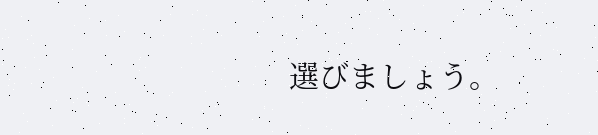選びましょう。